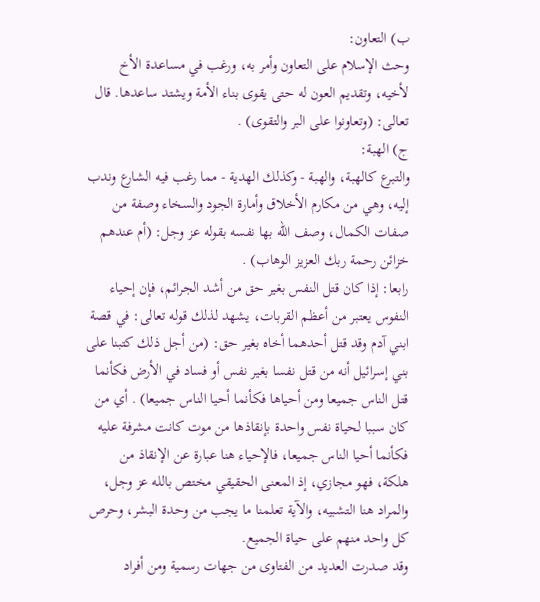ب) التعاون:
وحث الإسلام على التعاون وأمر به، ورغب في مساعدة الأخ لأخيه، وتقديم العون له حتى يقوى بناء الأمة ويشتد ساعدها. قال تعالى: (وتعاونوا على البر والتقوى) .
ج) الهبة:
والتبرع كالهبة، والهبة - وكذلك الهدية - مما رغب فيه الشارع وندب إليه، وهي من مكارم الأخلاق وأمارة الجود والسخاء وصفة من صفات الكمال، وصف الله بها نفسه بقوله عز وجل: (أم عندهم خزائن رحمة ربك العزيز الوهاب) .
رابعا: إذا كان قتل النفس بغير حق من أشد الجرائم، فإن إحياء النفوس يعتبر من أعظم القربات، يشهد لذلك قوله تعالى: في قصة ابني آدم وقد قتل أحدهما أخاه بغير حق: (من أجل ذلك كتبنا على بني إسرائيل أنه من قتل نفسا بغير نفس أو فساد في الأرض فكأنما قتل الناس جميعا ومن أحياها فكأنما أحيا الناس جميعا) . أي من كان سببا لحياة نفس واحدة بإنقاذها من موت كانت مشرفة عليه فكأنما أحيا الناس جميعا، فالإحياء هنا عبارة عن الإنقاذ من هلكة، فهو مجازي، إذ المعنى الحقيقي مختص بالله عز وجل، والمراد هنا التشبيه، والآية تعلمنا ما يجب من وحدة البشر، وحرص كل واحد منهم على حياة الجميع.
وقد صدرت العديد من الفتاوى من جهات رسمية ومن أفراد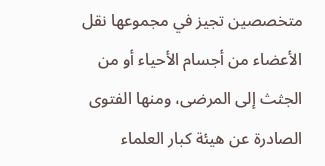متخصصين تجيز في مجموعها نقل الأعضاء من أجسام الأحياء أو من الجثث إلى المرضى، ومنها الفتوى الصادرة عن هيئة كبار العلماء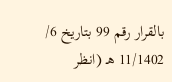بالقرار رقم 99 بتاريخ 6/ 11/1402 هـ (انظر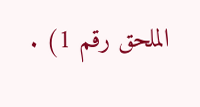الملحق رقم 1) .